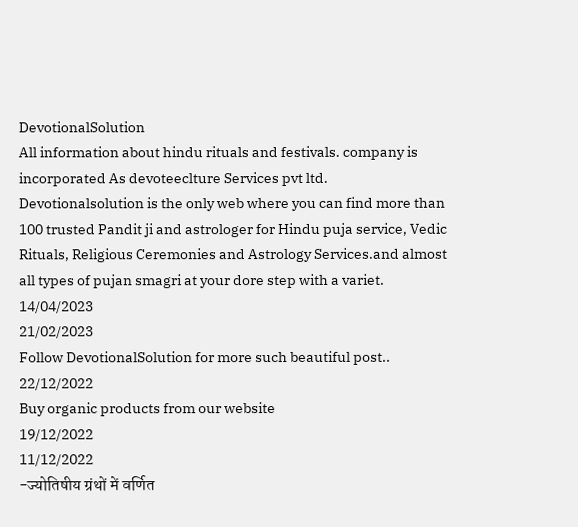DevotionalSolution
All information about hindu rituals and festivals. company is incorporated As devoteeclture Services pvt ltd.
Devotionalsolution is the only web where you can find more than 100 trusted Pandit ji and astrologer for Hindu puja service, Vedic Rituals, Religious Ceremonies and Astrology Services.and almost all types of pujan smagri at your dore step with a variet.
14/04/2023
21/02/2023
Follow DevotionalSolution for more such beautiful post..
22/12/2022
Buy organic products from our website
19/12/2022
11/12/2022
-ज्योतिषीय ग्रंथों में वर्णित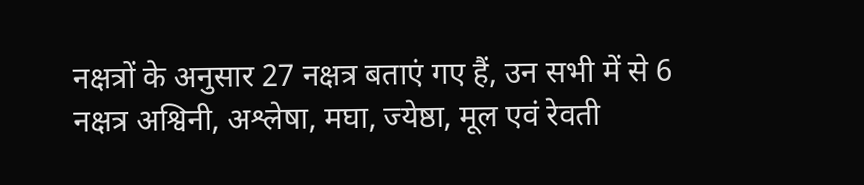नक्षत्रों के अनुसार 27 नक्षत्र बताएं गए हैं, उन सभी में से 6 नक्षत्र अश्विनी, अश्लेषा, मघा, ज्येष्ठा, मूल एवं रेवती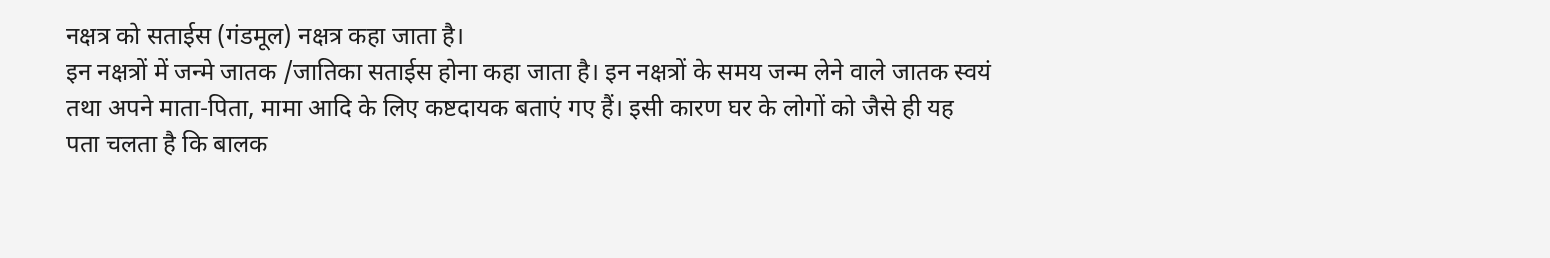नक्षत्र को सताईस (गंडमूल) नक्षत्र कहा जाता है।
इन नक्षत्रों में जन्मे जातक /जातिका सताईस होना कहा जाता है। इन नक्षत्रों के समय जन्म लेने वाले जातक स्वयं तथा अपने माता-पिता, मामा आदि के लिए कष्टदायक बताएं गए हैं। इसी कारण घर के लोगों को जैसे ही यह पता चलता है कि बालक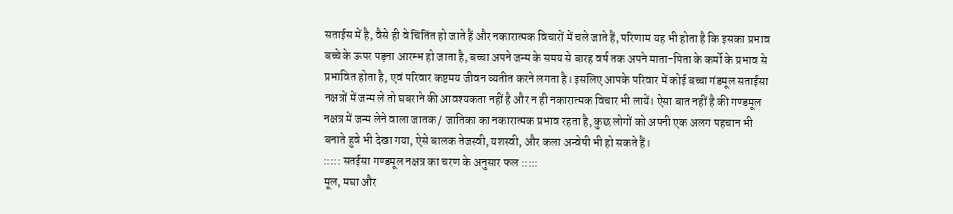सताईस में है, वैसे ही वे चिंतिंत हो जाते हैं और नकारात्मक विचारों में चले जाते हैं, परिणाम यह भी होता है कि इसका प्रभाव बच्चे के ऊपर पड़ना आरम्भ हो जाता है, बच्चा अपने जन्म के समय से बारह वर्ष तक अपने माता-पिता के कर्मो के प्रभाव से प्रभावित होता है, एवं परिवार कष्टमय जीवन व्यतीत करने लगता है। इसलिए आपके परिवार में कोई बच्चा गंडमूल सताईसा नक्षत्रों में जन्म ले तो घबराने की आवश्यकता नहीं है और न ही नकारात्मक विचार भी लायें। ऐसा बात नहीं है की गण्डमूल नक्षत्र में जन्म लेने वाला जातक / जातिका का नकारात्मक प्रभाव रहता है, कुछ लोगों को अपनी एक अलग पहचान भी बनाते हुवे भी देखा गया, ऐसे बालक तेजस्वी, यशस्वी, और कला अन्वेषी भी हो सकते हैं।
::::: सतईसा गण्डमूल नक्षत्र का चरण के अनुसार फल :::::
मूल, मघा और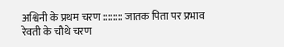अश्विनी के प्रथम चरण :::::::: जातक पिता पर प्रभाव
रेवती के चौथे चरण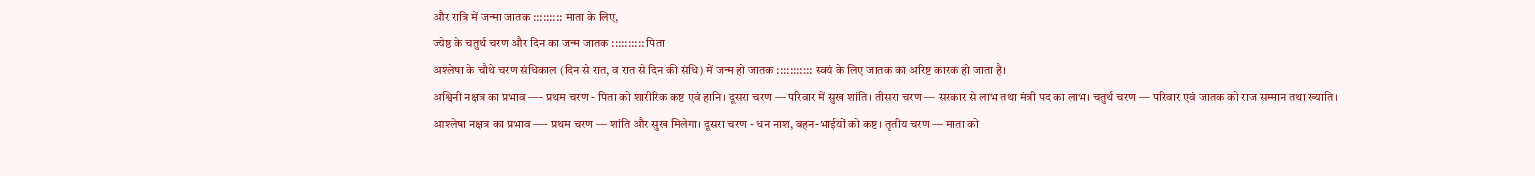और रात्रि में जन्मा जातक ::::::::: माता के लिए,
ज्येष्ठ के चतुर्थ चरण और दिन का जन्म जातक :::::::::: पिता
अश्लेषा के चौथे चरण संधिकाल (दिन से रात, व रात से दिन की संधि) में जन्म हो जातक ::::::::::: स्वयं के लिए जातक का अरिष्ट कारक हो जाता है।
अश्विनी नक्षत्र का प्रभाव —- प्रथम चरण - पिता को शारीरिक कष्ट एवं हानि। दूसरा चरण — परिवार में सुख शांति। तीसरा चरण — सरकार से लाभ तथा मंत्री पद का लाभ। चतुर्थ चरण — परिवार एवं जातक को राज सम्मान तथा ख्याति।
आश्लेषा नक्षत्र का प्रभाव —- प्रथम चरण — शांति और सुख मिलेगा। दूसरा चरण - धन नाश, बहन-भाईयों को कष्ट। तृतीय चरण — माता को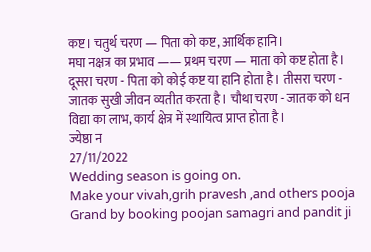कष्ट। चतुर्थ चरण — पिता को कष्ट, आर्थिक हानि।
मघा नक्षत्र का प्रभाव —— प्रथम चरण — माता को कष्ट होता है। दूसरा चरण - पिता को कोई कष्ट या हानि होता है। तीसरा चरण - जातक सुखी जीवन व्यतीत करता है। चौथा चरण - जातक को धन विद्या का लाभ, कार्य क्षेत्र में स्थायित्व प्राप्त होता है।
ज्येष्ठा न
27/11/2022
Wedding season is going on.
Make your vivah,grih pravesh ,and others pooja Grand by booking poojan samagri and pandit ji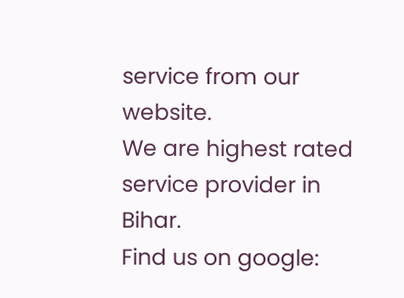service from our website.
We are highest rated service provider in Bihar.
Find us on google: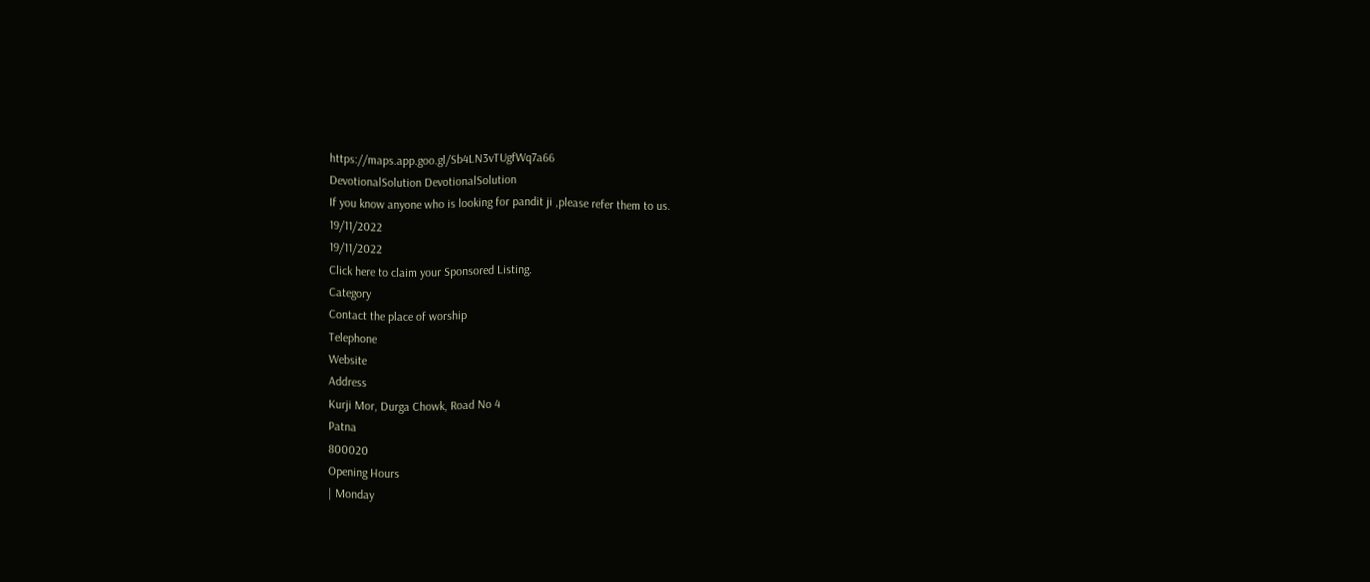https://maps.app.goo.gl/Sb4LN3vTUgfWq7a66
DevotionalSolution DevotionalSolution
If you know anyone who is looking for pandit ji ,please refer them to us.
19/11/2022
19/11/2022
Click here to claim your Sponsored Listing.
Category
Contact the place of worship
Telephone
Website
Address
Kurji Mor, Durga Chowk, Road No 4
Patna
800020
Opening Hours
| Monday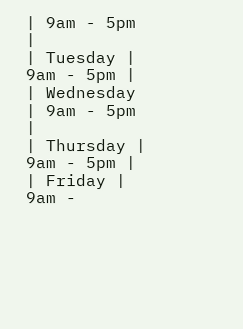| 9am - 5pm |
| Tuesday | 9am - 5pm |
| Wednesday | 9am - 5pm |
| Thursday | 9am - 5pm |
| Friday | 9am -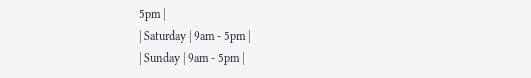5pm |
| Saturday | 9am - 5pm |
| Sunday | 9am - 5pm |